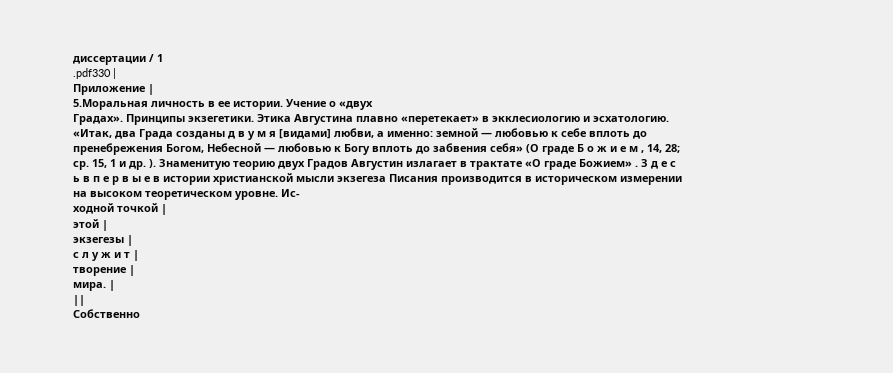диссертации / 1
.pdf330 |
Приложение |
5.Моральная личность в ее истории. Учение о «двух
Градах». Принципы экзегетики. Этика Августина плавно «перетекает» в экклесиологию и эсхатологию. «Итак, два Града созданы д в у м я [видами] любви, а именно: земной — любовью к себе вплоть до пренебрежения Богом, Небесной — любовью к Богу вплоть до забвения себя» (О граде Б о ж и е м , 14, 28; ср. 15, 1 и др. ). Знаменитую теорию двух Градов Августин излагает в трактате «О граде Божием» . З д е с ь в п е р в ы е в истории христианской мысли экзегеза Писания производится в историческом измерении на высоком теоретическом уровне. Ис-
ходной точкой |
этой |
экзегезы |
с л у ж и т |
творение |
мира. |
||
Собственно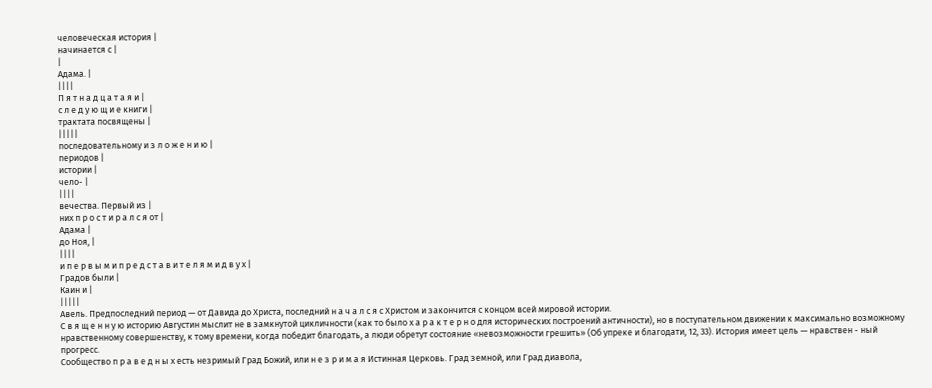человеческая история |
начинается с |
|
Адама. |
||||
П я т н а д ц а т а я и |
с л е д у ю щ и е книги |
трактата посвящены |
|||||
последовательному и з л о ж е н и ю |
периодов |
истории |
чело- |
||||
вечества. Первый из |
них п р о с т и р а л с я от |
Адама |
до Ноя, |
||||
и п е р в ы м и п р е д с т а в и т е л я м и д в у х |
Градов были |
Каин и |
|||||
Авель. Предпоследний период — от Давида до Христа, последний н а ч а л с я с Христом и закончится с концом всей мировой истории.
С в я щ е н н у ю историю Августин мыслит не в замкнутой цикличности (как то было х а р а к т е р н о для исторических построений античности), но в поступательном движении к максимально возможному нравственному совершенству, к тому времени, когда победит благодать, а люди обретут состояние «невозможности грешить» (Об упреке и благодати, 12, 33). История имеет цель — нравствен - ный прогресс.
Сообщество п р а в е д н ы х есть незримый Град Божий, или н е з р и м а я Истинная Церковь. Град земной, или Град диавола,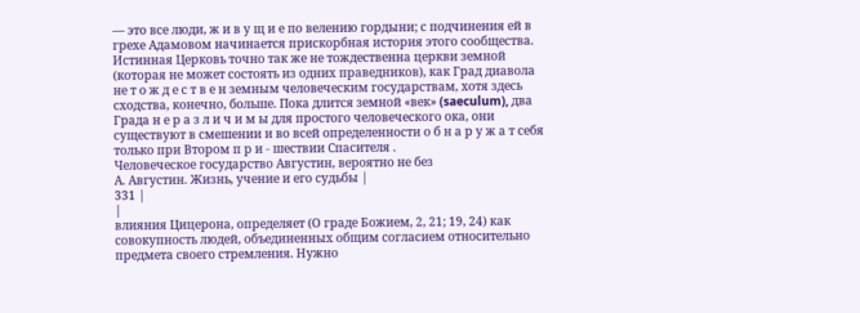— это все люди, ж и в у щ и е по велению гордыни; с подчинения ей в грехе Адамовом начинается прискорбная история этого сообщества. Истинная Церковь точно так же не тождественна церкви земной (которая не может состоять из одних праведников), как Град диавола не т о ж д е с т в е н земным человеческим государствам, хотя здесь сходства, конечно, больше. Пока длится земной «век» (saeculum), два Града н е р а з л и ч и м ы для простого человеческого ока, они существуют в смешении и во всей определенности о б н а р у ж а т себя только при Втором п р и - шествии Спасителя .
Человеческое государство Августин, вероятно не без
А. Августин. Жизнь, учение и его судьбы |
331 |
|
влияния Цицерона, определяет (О граде Божием, 2, 21; 19, 24) как совокупность людей, объединенных общим согласием относительно предмета своего стремления. Нужно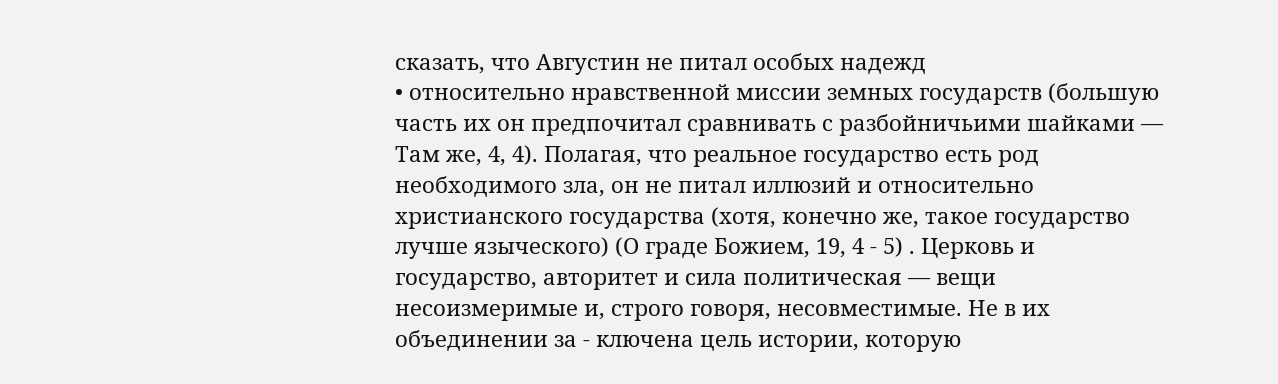сказать, что Августин не питал особых надежд
• относительно нравственной миссии земных государств (большую часть их он предпочитал сравнивать с разбойничьими шайками — Там же, 4, 4). Полагая, что реальное государство есть род необходимого зла, он не питал иллюзий и относительно христианского государства (хотя, конечно же, такое государство лучше языческого) (О граде Божием, 19, 4 - 5) . Церковь и государство, авторитет и сила политическая — вещи несоизмеримые и, строго говоря, несовместимые. Не в их объединении за - ключена цель истории, которую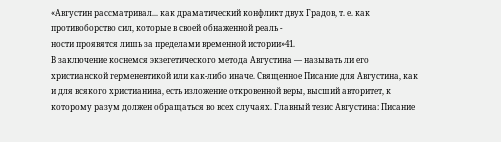«Августин рассматривал... как драматический конфликт двух Градов, т. е. как противоборство сил, которые в своей обнаженной реаль -
ности проявятся лишь за пределами временной истории»41.
В заключение коснемся экзегетического метода Августина — называть ли его христианской герменевтикой или как-либо иначе. Священное Писание для Августина, как и для всякого христианина, есть изложение откровенной веры, высший авторитет, к которому разум должен обращаться во всех случаях. Главный тезис Августина: Писание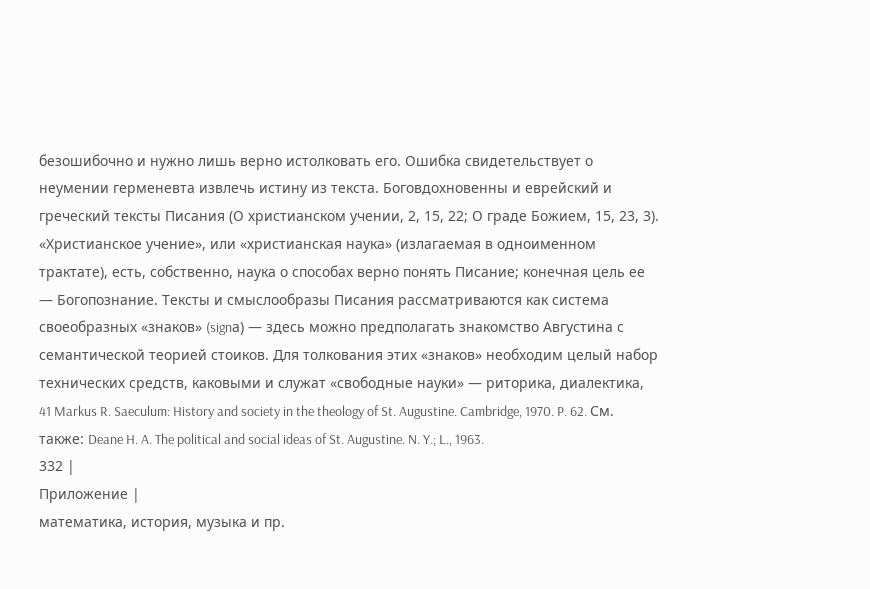безошибочно и нужно лишь верно истолковать его. Ошибка свидетельствует о неумении герменевта извлечь истину из текста. Боговдохновенны и еврейский и греческий тексты Писания (О христианском учении, 2, 15, 22; О граде Божием, 15, 23, 3). «Христианское учение», или «христианская наука» (излагаемая в одноименном трактате), есть, собственно, наука о способах верно понять Писание; конечная цель ее — Богопознание. Тексты и смыслообразы Писания рассматриваются как система своеобразных «знаков» (signа) — здесь можно предполагать знакомство Августина с семантической теорией стоиков. Для толкования этих «знаков» необходим целый набор технических средств, каковыми и служат «свободные науки» — риторика, диалектика,
41 Markus R. Saeculum: History and society in the theology of St. Augustine. Cambridge, 1970. P. 62. См. также: Deane H. A. The political and social ideas of St. Augustine. N. Y.; L., 1963.
332 |
Приложение |
математика, история, музыка и пр.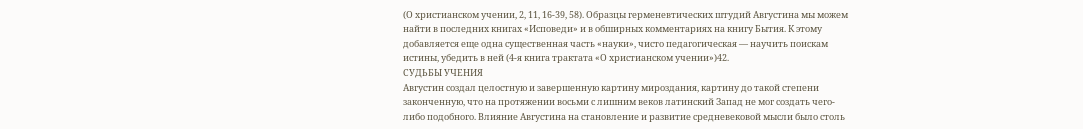(О христианском учении, 2, 11, 16-39, 58). Образцы герменевтических штудий Августина мы можем найти в последних книгах «Исповеди» и в обширных комментариях на книгу Бытия. К этому добавляется еще одна существенная часть «науки», чисто педагогическая — научить поискам истины, убедить в ней (4-я книга трактата «О христианском учении»)42.
СУДЬБЫ УЧЕНИЯ
Августин создал целостную и завершенную картину мироздания, картину до такой степени законченную, что на протяжении восьми с лишним веков латинский Запад не мог создать чего-либо подобного. Влияние Августина на становление и развитие средневековой мысли было столь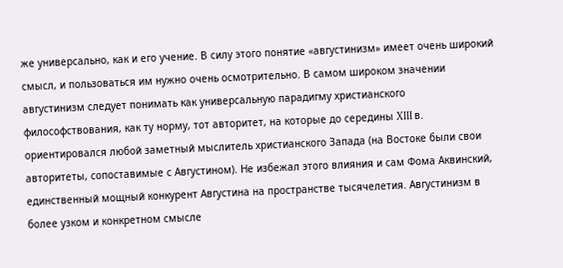же универсально, как и его учение. В силу этого понятие «августинизм» имеет очень широкий смысл, и пользоваться им нужно очень осмотрительно. В самом широком значении августинизм следует понимать как универсальную парадигму христианского философствования, как ту норму, тот авторитет, на которые до середины XIII в. ориентировался любой заметный мыслитель христианского Запада (на Востоке были свои авторитеты, сопоставимые с Августином). Не избежал этого влияния и сам Фома Аквинский, единственный мощный конкурент Августина на пространстве тысячелетия. Августинизм в более узком и конкретном смысле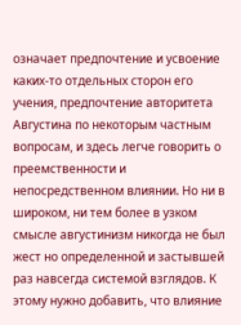означает предпочтение и усвоение каких-то отдельных сторон его учения, предпочтение авторитета Августина по некоторым частным вопросам, и здесь легче говорить о преемственности и непосредственном влиянии. Но ни в широком, ни тем более в узком смысле августинизм никогда не был жест но определенной и застывшей раз навсегда системой взглядов. К этому нужно добавить, что влияние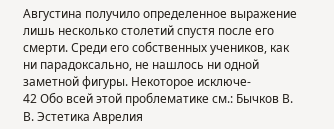Августина получило определенное выражение лишь несколько столетий спустя после его смерти. Среди его собственных учеников, как ни парадоксально, не нашлось ни одной заметной фигуры. Некоторое исключе-
42 Обо всей этой проблематике см.: Бычков В. В. Эстетика Аврелия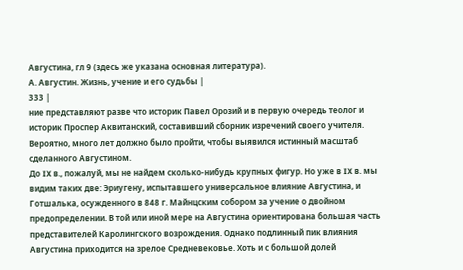Августина, гл 9 (здесь же указана основная литература).
А. Августин. Жизнь, учение и его судьбы |
333 |
ние представляют разве что историк Павел Орозий и в первую очередь теолог и историк Проспер Аквитанский, составивший сборник изречений своего учителя. Вероятно, много лет должно было пройти, чтобы выявился истинный масштаб сделанного Августином.
До IX в., пожалуй, мы не найдем сколько-нибудь крупных фигур. Но уже в IX в. мы видим таких две: Эриугену, испытавшего универсальное влияние Августина, и Готшалька, осужденного в 848 г. Майнцским собором за учение о двойном предопределении. В той или иной мере на Августина ориентирована большая часть представителей Каролингского возрождения. Однако подлинный пик влияния Августина приходится на зрелое Средневековье. Хоть и с большой долей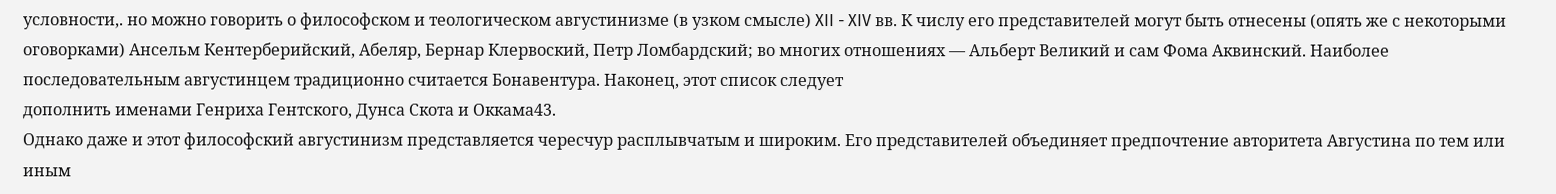условности,. но можно говорить о философском и теологическом августинизме (в узком смысле) XII - XIV вв. К числу его представителей могут быть отнесены (опять же с некоторыми оговорками) Ансельм Кентерберийский, Абеляр, Бернар Клервоский, Петр Ломбардский; во многих отношениях — Альберт Великий и сам Фома Аквинский. Наиболее последовательным августинцем традиционно считается Бонавентура. Наконец, этот список следует
дополнить именами Генриха Гентского, Дунса Скота и Оккама43.
Однако даже и этот философский августинизм представляется чересчур расплывчатым и широким. Его представителей объединяет предпочтение авторитета Августина по тем или иным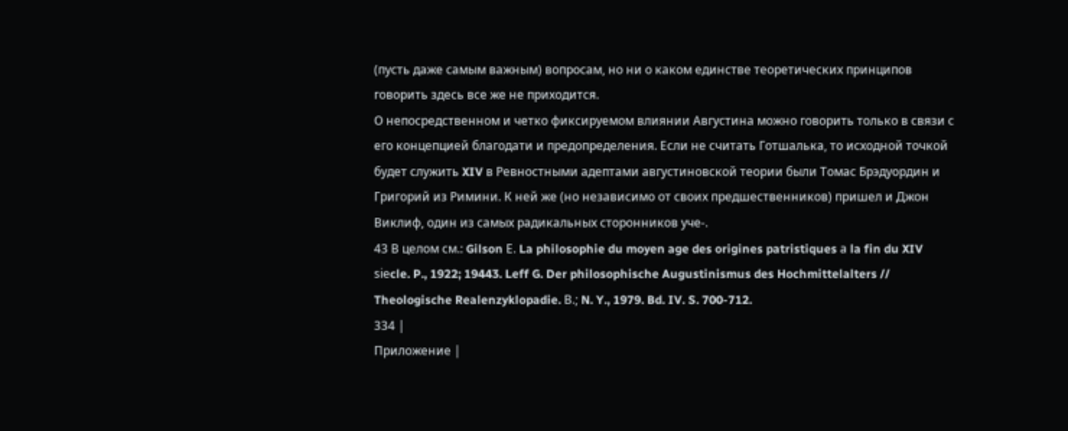(пусть даже самым важным) вопросам, но ни о каком единстве теоретических принципов говорить здесь все же не приходится.
О непосредственном и четко фиксируемом влиянии Августина можно говорить только в связи с его концепцией благодати и предопределения. Если не считать Готшалька, то исходной точкой будет служить XIV в Ревностными адептами августиновской теории были Томас Брэдуордин и Григорий из Римини. К ней же (но независимо от своих предшественников) пришел и Джон Виклиф, один из самых радикальных сторонников уче-.
43 В целом см.: Gilson Е. La philosophie du moyen age des origines patristiques а la fin du XIV siеcle. P., 1922; 19443. Leff G. Der philosophische Augustinismus des Hochmittelalters // Theologische Realenzyklopadie. В.; N. Y., 1979. Bd. IV. S. 700-712.
334 |
Приложение |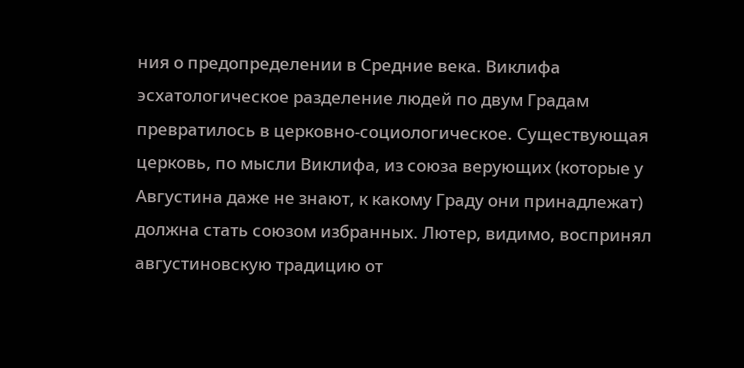ния о предопределении в Средние века. Виклифа эсхатологическое разделение людей по двум Градам превратилось в церковно-социологическое. Существующая церковь, по мысли Виклифа, из союза верующих (которые у Августина даже не знают, к какому Граду они принадлежат) должна стать союзом избранных. Лютер, видимо, воспринял августиновскую традицию от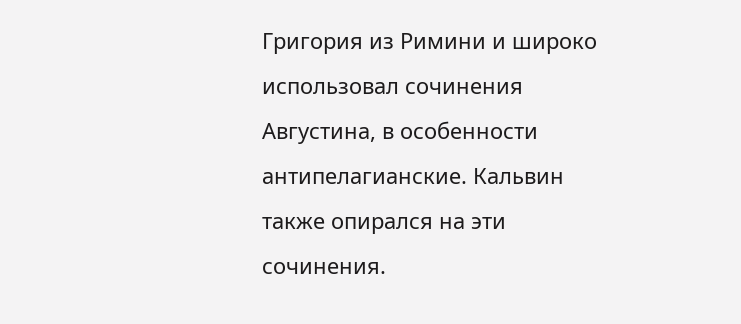Григория из Римини и широко использовал сочинения Августина, в особенности антипелагианские. Кальвин также опирался на эти сочинения.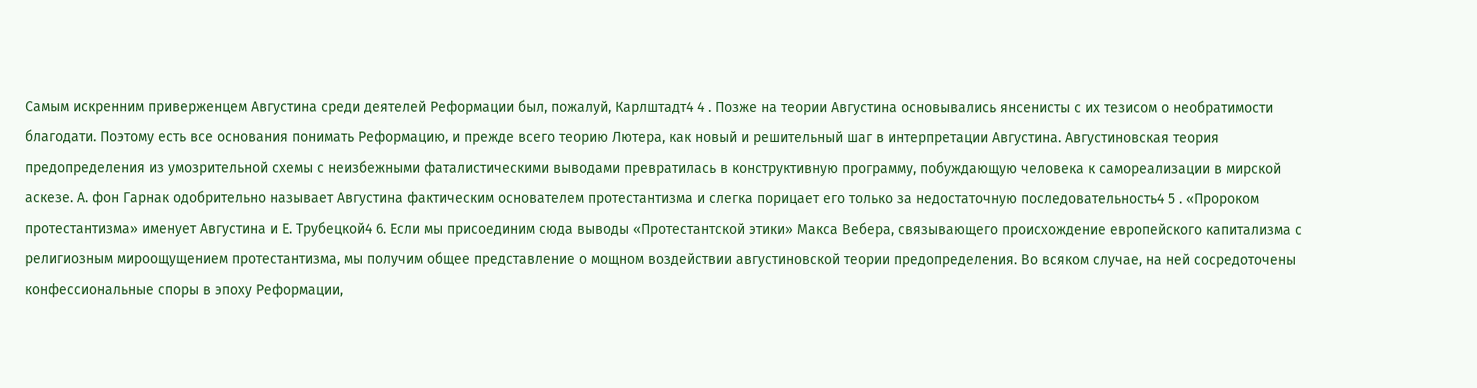Самым искренним приверженцем Августина среди деятелей Реформации был, пожалуй, Карлштадт4 4 . Позже на теории Августина основывались янсенисты с их тезисом о необратимости благодати. Поэтому есть все основания понимать Реформацию, и прежде всего теорию Лютера, как новый и решительный шаг в интерпретации Августина. Августиновская теория предопределения из умозрительной схемы с неизбежными фаталистическими выводами превратилась в конструктивную программу, побуждающую человека к самореализации в мирской аскезе. А. фон Гарнак одобрительно называет Августина фактическим основателем протестантизма и слегка порицает его только за недостаточную последовательность4 5 . «Пророком протестантизма» именует Августина и Е. Трубецкой4 6. Если мы присоединим сюда выводы «Протестантской этики» Макса Вебера, связывающего происхождение европейского капитализма с религиозным мироощущением протестантизма, мы получим общее представление о мощном воздействии августиновской теории предопределения. Во всяком случае, на ней сосредоточены конфессиональные споры в эпоху Реформации,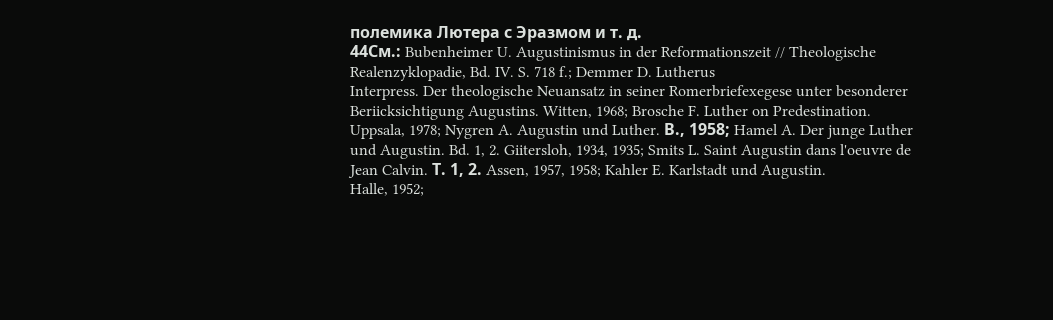полемика Лютера с Эразмом и т. д.
44См.: Bubenheimer U. Augustinismus in der Reformationszeit // Theologische Realenzyklopadie, Bd. IV. S. 718 f.; Demmer D. Lutherus
Interpress. Der theologische Neuansatz in seiner Romerbriefexegese unter besonderer Beriicksichtigung Augustins. Witten, 1968; Brosche F. Luther on Predestination. Uppsala, 1978; Nygren A. Augustin und Luther. В., 1958; Hamel A. Der junge Luther und Augustin. Bd. 1, 2. Giitersloh, 1934, 1935; Smits L. Saint Augustin dans l'oeuvre de Jean Calvin. Т. 1, 2. Assen, 1957, 1958; Kahler E. Karlstadt und Augustin.
Halle, 1952;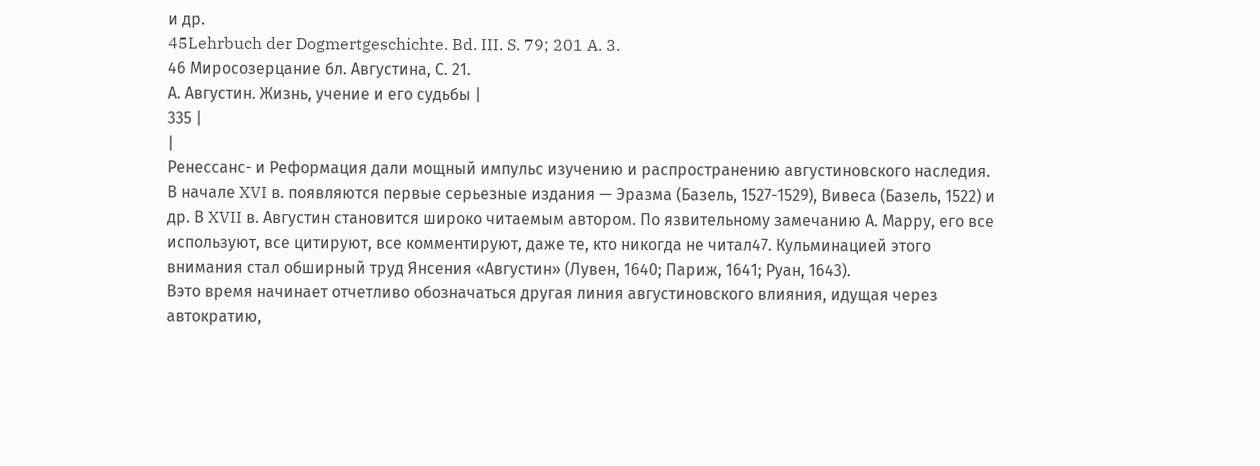и др.
45Lehrbuch der Dogmertgeschichte. Bd. III. S. 79; 201 A. 3.
46 Миросозерцание бл. Августина, С. 21.
А. Августин. Жизнь, учение и его судьбы |
335 |
|
Ренессанс- и Реформация дали мощный импульс изучению и распространению августиновского наследия. В начале XVI в. появляются первые серьезные издания — Эразма (Базель, 1527-1529), Вивеса (Базель, 1522) и др. В XVII в. Августин становится широко читаемым автором. По язвительному замечанию А. Марру, его все используют, все цитируют, все комментируют, даже те, кто никогда не читал47. Кульминацией этого внимания стал обширный труд Янсения «Августин» (Лувен, 1640; Париж, 1641; Руан, 1643).
Вэто время начинает отчетливо обозначаться другая линия августиновского влияния, идущая через автократию,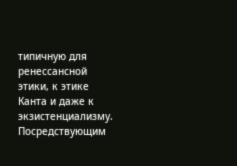типичную для ренессансной этики, к этике Канта и даже к экзистенциализму. Посредствующим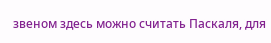звеном здесь можно считать Паскаля, для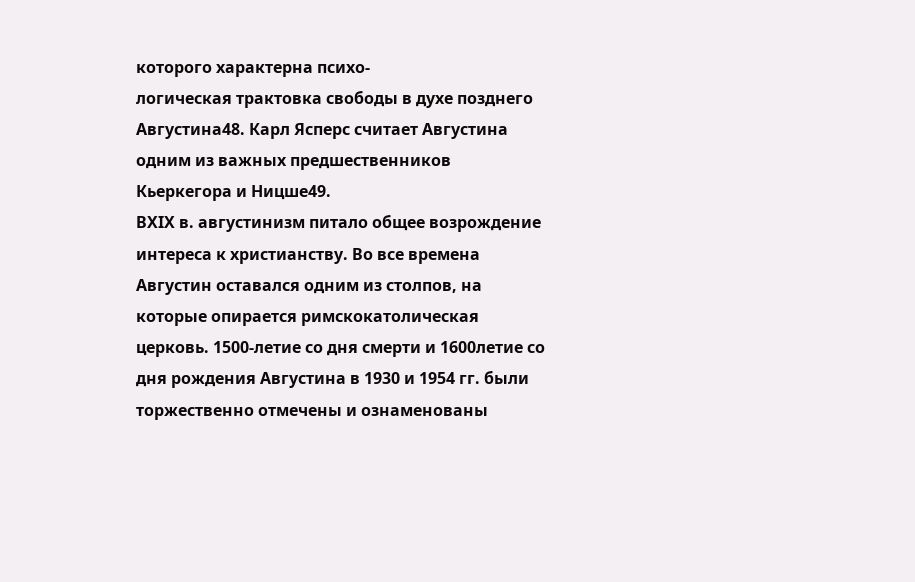которого характерна психо-
логическая трактовка свободы в духе позднего Августина48. Карл Ясперс считает Августина одним из важных предшественников Кьеркегора и Ницше49.
ВXIX в. августинизм питало общее возрождение интереса к христианству. Во все времена Августин оставался одним из столпов, на которые опирается римскокатолическая церковь. 1500-летие со дня смерти и 1600летие со дня рождения Августина в 1930 и 1954 гг. были торжественно отмечены и ознаменованы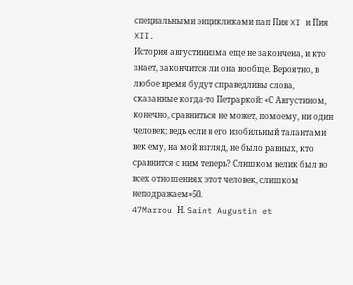специальными энцикликами пап Пия XI и Пия XII.
История августинизма еще не закончена, и кто знает, закончится ли она вообще. Вероятно, в любое время будут справедливы слова, сказанные когда-то Петраркой: «С Августином, конечно, сравниться не может, помоему, ни один человек; ведь если в его изобильный талантами век ему, на мой взгляд, не было равных, кто сравнится с ним теперь? Слишком велик был во всех отношениях этот человек, слишком неподражаем»50.
47Marrou Н. Saint Augustin et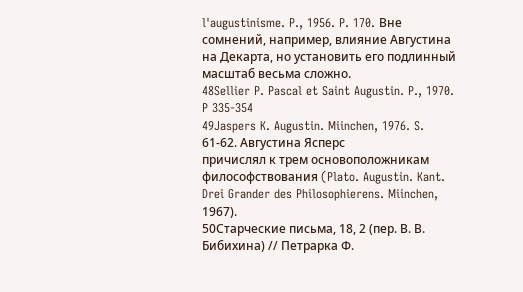l'augustinisme. P., 1956. P. 170. Вне
сомнений, например, влияние Августина на Декарта, но установить его подлинный масштаб весьма сложно.
48Sellier P. Pascal et Saint Augustin. P., 1970. P 335-354
49Jaspers K. Augustin. Miinchen, 1976. S. 61-62. Августина Ясперс
причислял к трем основоположникам философствования (Plato. Augustin. Kant. Drei Grander des Philosophierens. Miinchen, 1967).
50Старческие письма, 18, 2 (пер. В. В. Бибихина) // Петрарка Ф.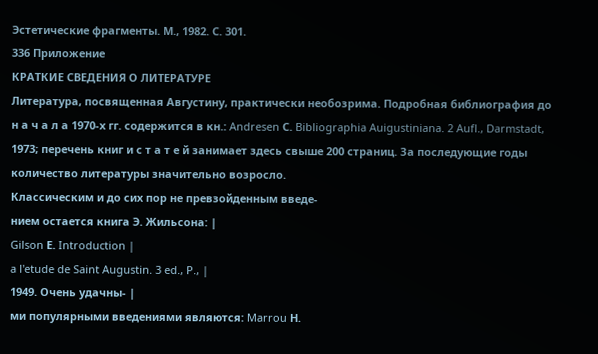Эстетические фрагменты. М., 1982. С. 301.
336 Приложение
КРАТКИЕ СВЕДЕНИЯ О ЛИТЕРАТУРЕ
Литература, посвященная Августину, практически необозрима. Подробная библиография до н а ч а л а 1970-х гг. содержится в кн.: Andresen С. Bibliographia Auigustiniana. 2 Aufl., Darmstadt, 1973; перечень книг и с т а т е й занимает здесь свыше 200 страниц. За последующие годы количество литературы значительно возросло.
Классическим и до сих пор не превзойденным введе-
нием остается книга Э. Жильсона: |
Gilson Е. Introduction |
a l'etude de Saint Augustin. 3 ed., P., |
1949. Очень удачны- |
ми популярными введениями являются: Marrou Н.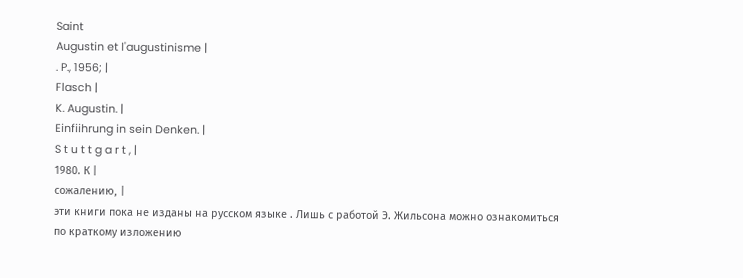Saint
Augustin et l'augustinisme |
. P., 1956; |
Flasch |
K. Augustin. |
Einfiihrung in sein Denken. |
S t u t t g a r t , |
1980. К |
сожалению, |
эти книги пока не изданы на русском языке . Лишь с работой Э. Жильсона можно ознакомиться по краткому изложению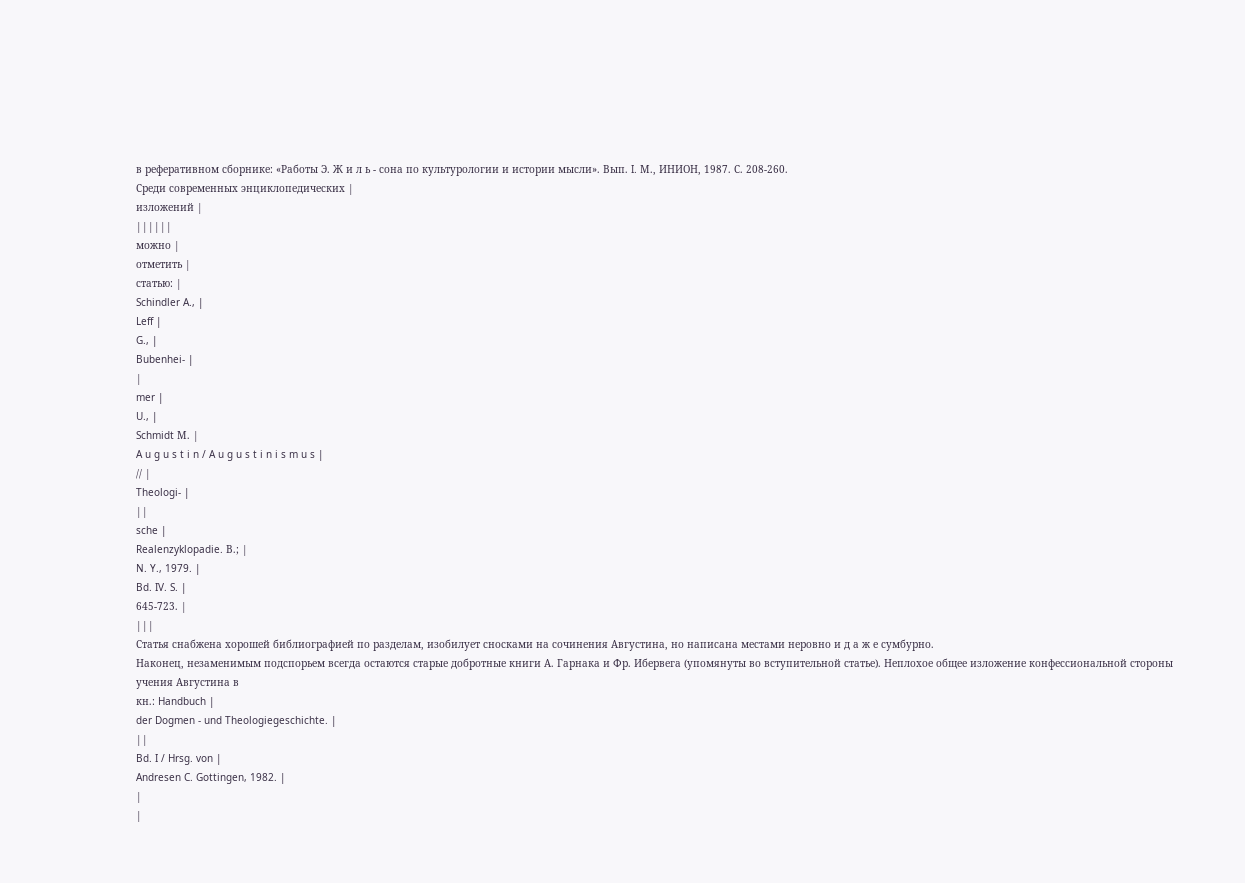в реферативном сборнике: «Работы Э. Ж и л ь - сона по культурологии и истории мысли». Вып. I. М., ИНИОН, 1987. С. 208-260.
Среди современных энциклопедических |
изложений |
||||||
можно |
отметить |
статью: |
Schindler A., |
Leff |
G., |
Bubenhei- |
|
mer |
U., |
Schmidt М. |
A u g u s t i n / A u g u s t i n i s m u s |
// |
Theologi- |
||
sche |
Realenzyklopadie. В.; |
N. Y., 1979. |
Bd. IV. S. |
645-723. |
|||
Статья снабжена хорошей библиографией по разделам, изобилует сносками на сочинения Августина, но написана местами неровно и д а ж е сумбурно.
Наконец, незаменимым подспорьем всегда остаются старые добротные книги А. Гарнака и Фр. Ибервега (упомянуты во вступительной статье). Неплохое общее изложение конфессиональной стороны учения Августина в
кн.: Handbuch |
der Dogmen - und Theologiegeschichte. |
||
Bd. I / Hrsg. von |
Andresen C. Gottingen, 1982. |
|
|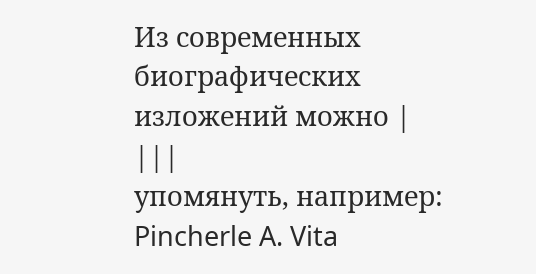Из современных биографических изложений можно |
|||
упомянуть, например: Pincherle A. Vita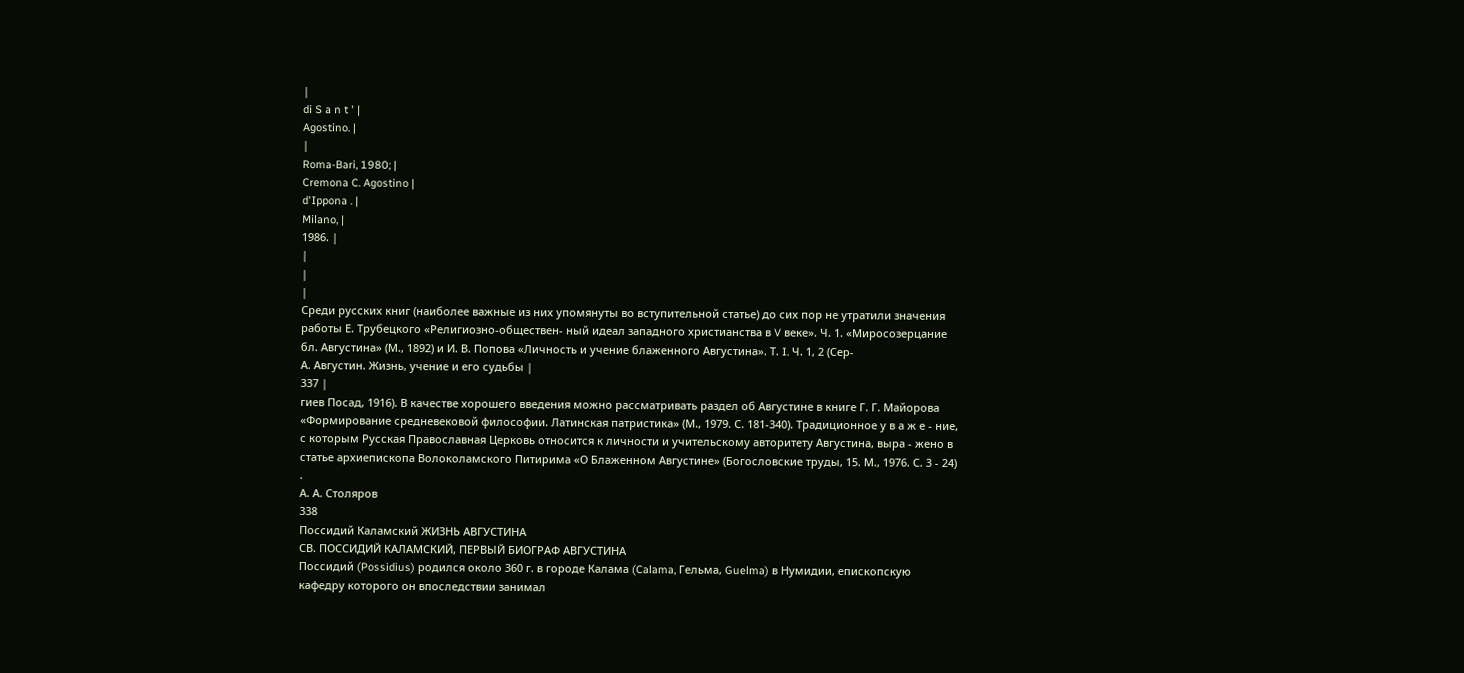|
di S a n t ' |
Agostino. |
|
Roma-Bari, 1980; |
Cremona C. Agostino |
d'Ippona . |
Milano, |
1986. |
|
|
|
Среди русских книг (наиболее важные из них упомянуты во вступительной статье) до сих пор не утратили значения работы Е. Трубецкого «Религиозно-обществен- ный идеал западного христианства в V веке». Ч. 1. «Миросозерцание бл. Августина» (М., 1892) и И. В. Попова «Личность и учение блаженного Августина». Т. I. Ч. 1, 2 (Сер-
А. Августин. Жизнь, учение и его судьбы |
337 |
гиев Посад, 1916). В качестве хорошего введения можно рассматривать раздел об Августине в книге Г. Г. Майорова «Формирование средневековой философии. Латинская патристика» (М., 1979. С. 181-340). Традиционное у в а ж е - ние, с которым Русская Православная Церковь относится к личности и учительскому авторитету Августина, выра - жено в статье архиепископа Волоколамского Питирима «О Блаженном Августине» (Богословские труды, 15. М., 1976. С. 3 - 24) .
А. А. Столяров
338
Поссидий Каламский ЖИЗНЬ АВГУСТИНА
СВ. ПОССИДИЙ КАЛАМСКИЙ, ПЕРВЫЙ БИОГРАФ АВГУСТИНА
Поссидий (Possidius) родился около 360 г. в городе Калама (Calama, Гельма, Guelma) в Нумидии, епископскую кафедру которого он впоследствии занимал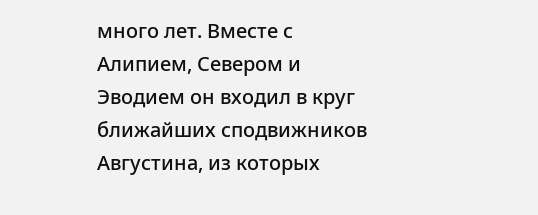много лет. Вместе с Алипием, Севером и Эводием он входил в круг ближайших сподвижников Августина, из которых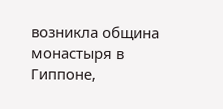возникла община монастыря в Гиппоне,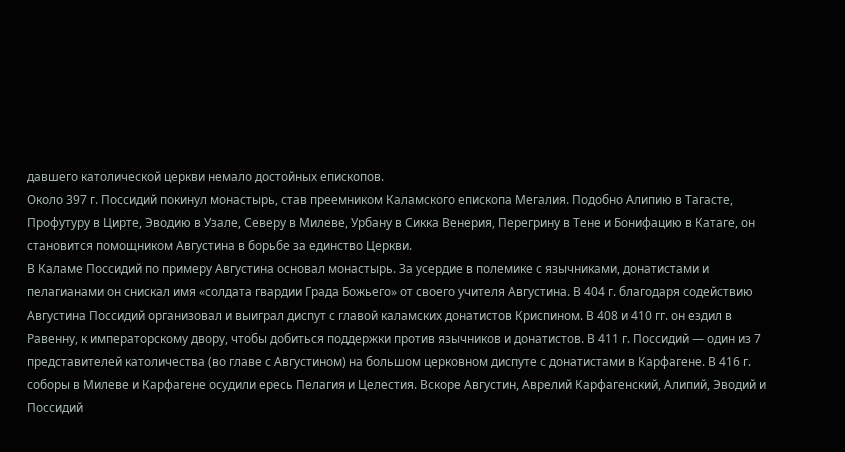давшего католической церкви немало достойных епископов.
Около 397 г. Поссидий покинул монастырь, став преемником Каламского епископа Мегалия. Подобно Алипию в Тагасте, Профутуру в Цирте, Эводию в Узале, Северу в Милеве, Урбану в Сикка Венерия, Перегрину в Тене и Бонифацию в Катаге, он становится помощником Августина в борьбе за единство Церкви.
В Каламе Поссидий по примеру Августина основал монастырь. За усердие в полемике с язычниками, донатистами и пелагианами он снискал имя «солдата гвардии Града Божьего» от своего учителя Августина. В 404 г. благодаря содействию Августина Поссидий организовал и выиграл диспут с главой каламских донатистов Криспином. В 408 и 410 гг. он ездил в Равенну, к императорскому двору, чтобы добиться поддержки против язычников и донатистов. В 411 г. Поссидий — один из 7 представителей католичества (во главе с Августином) на большом церковном диспуте с донатистами в Карфагене. В 416 г. соборы в Милеве и Карфагене осудили ересь Пелагия и Целестия. Вскоре Августин, Аврелий Карфагенский, Алипий, Эводий и Поссидий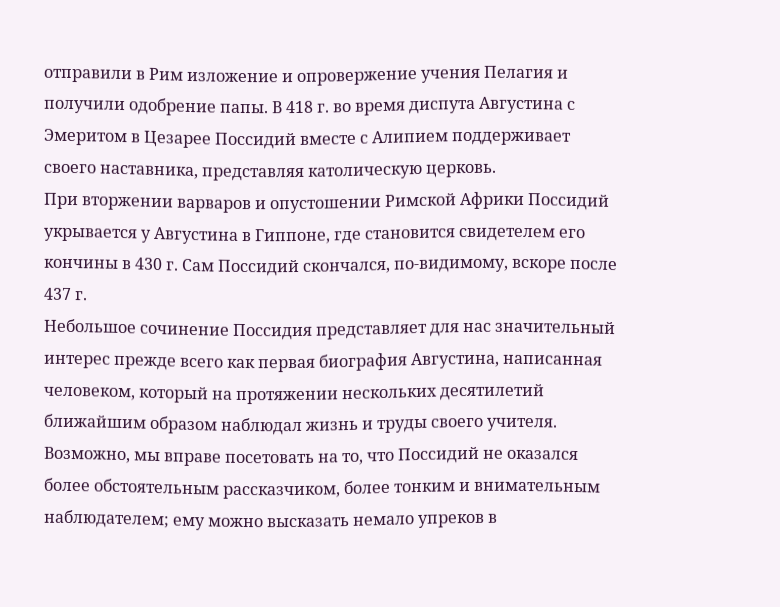отправили в Рим изложение и опровержение учения Пелагия и получили одобрение папы. В 418 г. во время диспута Августина с Эмеритом в Цезарее Поссидий вместе с Алипием поддерживает своего наставника, представляя католическую церковь.
При вторжении варваров и опустошении Римской Африки Поссидий укрывается у Августина в Гиппоне, где становится свидетелем его кончины в 430 г. Сам Поссидий скончался, по-видимому, вскоре после 437 г.
Небольшое сочинение Поссидия представляет для нас значительный интерес прежде всего как первая биография Августина, написанная человеком, который на протяжении нескольких десятилетий ближайшим образом наблюдал жизнь и труды своего учителя. Возможно, мы вправе посетовать на то, что Поссидий не оказался более обстоятельным рассказчиком, более тонким и внимательным наблюдателем; ему можно высказать немало упреков в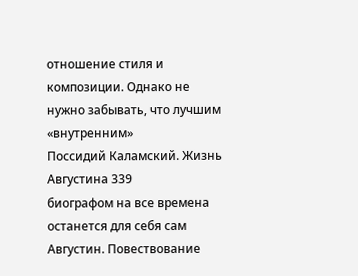отношение стиля и композиции. Однако не нужно забывать, что лучшим «внутренним»
Поссидий Каламский. Жизнь Августина 339
биографом на все времена останется для себя сам Августин. Повествование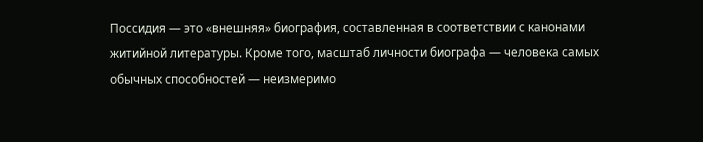Поссидия — это «внешняя» биография, составленная в соответствии с канонами житийной литературы. Кроме того, масштаб личности биографа — человека самых обычных способностей — неизмеримо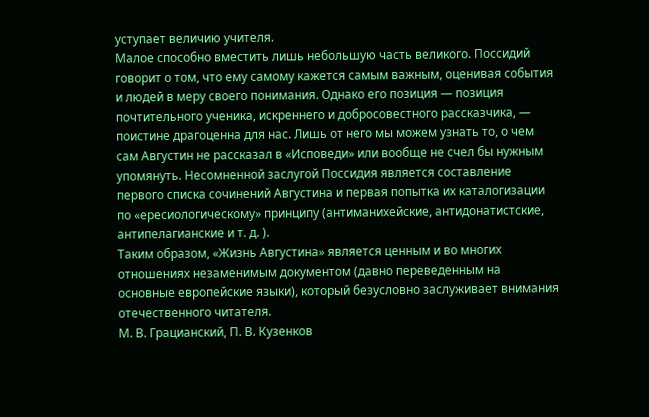уступает величию учителя.
Малое способно вместить лишь небольшую часть великого. Поссидий говорит о том, что ему самому кажется самым важным, оценивая события и людей в меру своего понимания. Однако его позиция — позиция почтительного ученика, искреннего и добросовестного рассказчика, — поистине драгоценна для нас. Лишь от него мы можем узнать то, о чем сам Августин не рассказал в «Исповеди» или вообще не счел бы нужным упомянуть. Несомненной заслугой Поссидия является составление первого списка сочинений Августина и первая попытка их каталогизации по «ересиологическому» принципу (антиманихейские, антидонатистские, антипелагианские и т. д. ).
Таким образом, «Жизнь Августина» является ценным и во многих отношениях незаменимым документом (давно переведенным на основные европейские языки), который безусловно заслуживает внимания отечественного читателя.
М. В. Грацианский, П. В. Кузенков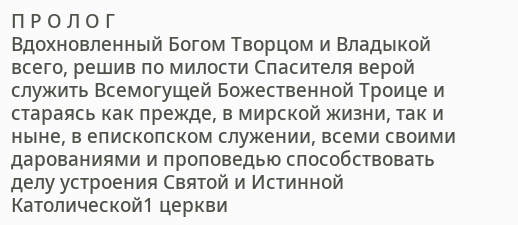П Р О Л О Г
Вдохновленный Богом Творцом и Владыкой всего, решив по милости Спасителя верой служить Всемогущей Божественной Троице и стараясь как прежде, в мирской жизни, так и ныне, в епископском служении, всеми своими дарованиями и проповедью способствовать делу устроения Святой и Истинной Католической1 церкви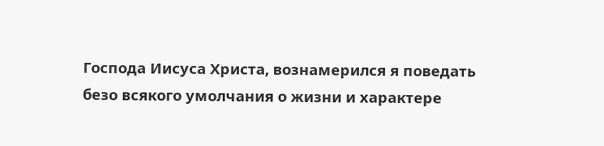Господа Иисуса Христа, вознамерился я поведать безо всякого умолчания о жизни и характере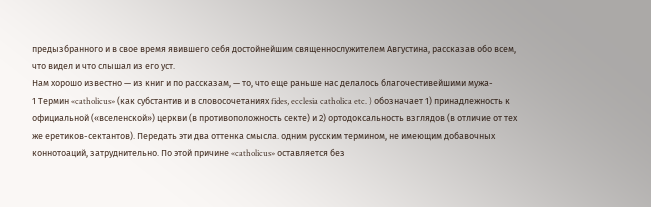предызбранного и в свое время явившего себя достойнейшим священнослужителем Августина, рассказав обо всем, что видел и что слышал из его уст.
Нам хорошо известно — из книг и по рассказам, — то, что еще раньше нас делалось благочестивейшими мужа-
1 Термин «catholicus» (как субстантив и в словосочетаниях fides, ecclesia catholica etc. ) обозначает 1) принадлежность к официальной («вселенской») церкви (в противоположность секте) и 2) ортодоксальность взглядов (в отличие от тех же еретиков-сектантов). Передать эти два оттенка смысла. одним русским термином, не имеющим добавочных коннотоаций, затруднительно. По этой причине «catholicus» оставляется без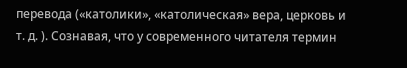перевода («католики», «католическая» вера, церковь и т. д. ). Сознавая, что у современного читателя термин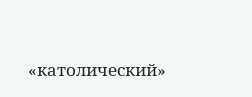«католический»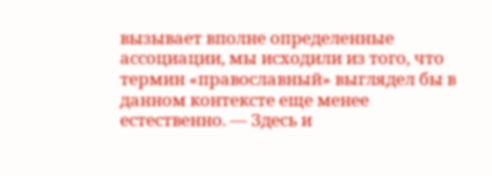вызывает вполне определенные ассоциации, мы исходили из того, что термин «православный» выглядел бы в данном контексте еще менее естественно. — Здесь и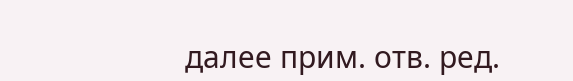далее прим. отв. ред.